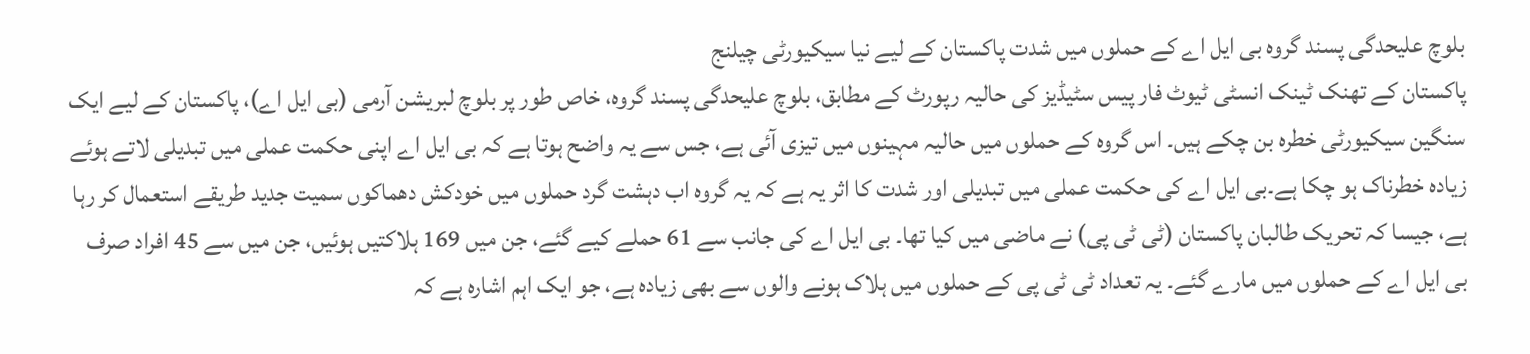بلوچ علیحدگی پسند گروہ بی ایل اے کے حملوں میں شدت پاکستان کے لیے نیا سیکیورٹی چیلنج
پاکستان کے تھنک ٹینک انسٹی ٹیوٹ فار پیس سٹیڈیز کی حالیہ رپورٹ کے مطابق، بلوچ علیحدگی پسند گروہ، خاص طور پر بلوچ لبریشن آرمی (بی ایل اے)، پاکستان کے لیے ایک سنگین سیکیورٹی خطرہ بن چکے ہیں۔ اس گروہ کے حملوں میں حالیہ مہینوں میں تیزی آئی ہے، جس سے یہ واضح ہوتا ہے کہ بی ایل اے اپنی حکمت عملی میں تبدیلی لاتے ہوئے زیادہ خطرناک ہو چکا ہے۔بی ایل اے کی حکمت عملی میں تبدیلی اور شدت کا اثر یہ ہے کہ یہ گروہ اب دہشت گرد حملوں میں خودکش دھماکوں سمیت جدید طریقے استعمال کر رہا ہے، جیسا کہ تحریک طالبان پاکستان (ٹی ٹی پی) نے ماضی میں کیا تھا۔ بی ایل اے کی جانب سے 61 حملے کیے گئے، جن میں 169 ہلاکتیں ہوئیں، جن میں سے 45 افراد صرف بی ایل اے کے حملوں میں مارے گئے۔ یہ تعداد ٹی ٹی پی کے حملوں میں ہلاک ہونے والوں سے بھی زیادہ ہے، جو ایک اہم اشارہ ہے کہ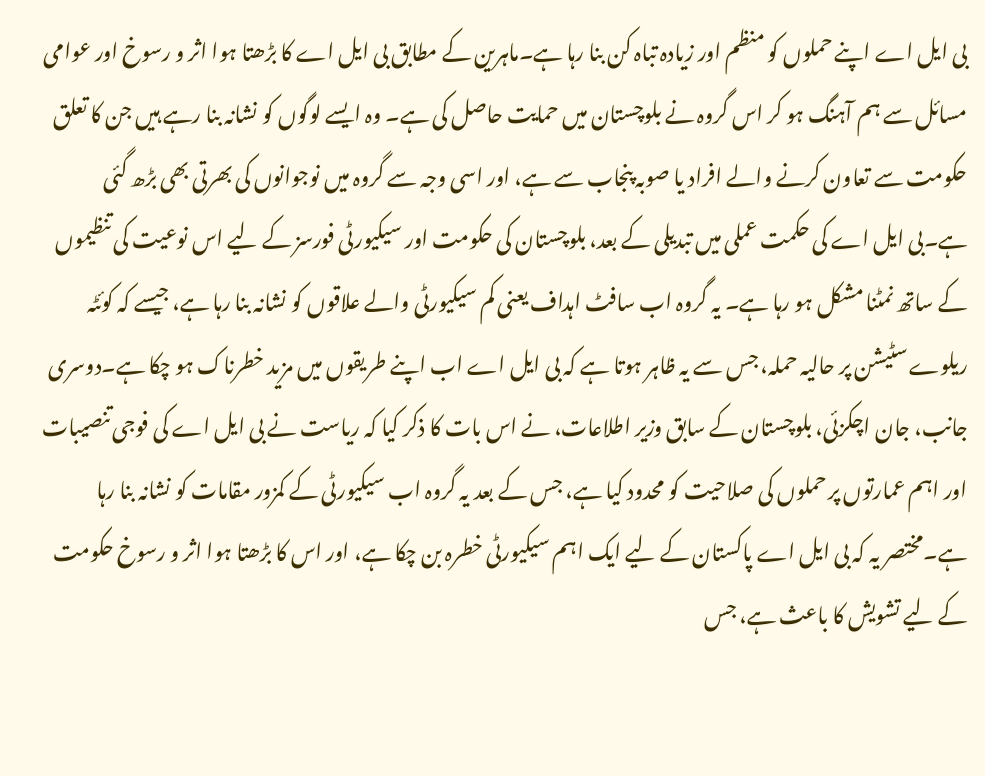بی ایل اے اپنے حملوں کو منظم اور زیادہ تباہ کن بنا رہا ہے۔ماہرین کے مطابق بی ایل اے کا بڑھتا ہوا اثر و رسوخ اور عوامی مسائل سے ہم آہنگ ہو کر اس گروہ نے بلوچستان میں حمایت حاصل کی ہے۔ وہ ایسے لوگوں کو نشانہ بنا رہے ہیں جن کا تعلق حکومت سے تعاون کرنے والے افراد یا صوبہ پنجاب سے ہے، اور اسی وجہ سے گروہ میں نوجوانوں کی بھرتی بھی بڑھ گئی ہے۔بی ایل اے کی حکمت عملی میں تبدیلی کے بعد، بلوچستان کی حکومت اور سیکیورٹی فورسز کے لیے اس نوعیت کی تنظیموں کے ساتھ نمٹنا مشکل ہو رہا ہے۔ یہ گروہ اب سافٹ اہداف یعنی کم سیکیورٹی والے علاقوں کو نشانہ بنا رہا ہے، جیسے کہ کوئٹہ ریلوے سٹیشن پر حالیہ حملہ، جس سے یہ ظاہر ہوتا ہے کہ بی ایل اے اب اپنے طریقوں میں مزید خطرناک ہو چکا ہے۔دوسری جانب، جان اچکزئی، بلوچستان کے سابق وزیر اطلاعات، نے اس بات کا ذکر کیا کہ ریاست نے بی ایل اے کی فوجی تنصیبات اور اہم عمارتوں پر حملوں کی صلاحیت کو محدود کیا ہے، جس کے بعد یہ گروہ اب سیکیورٹی کے کمزور مقامات کو نشانہ بنا رہا ہے۔مختصر یہ کہ بی ایل اے پاکستان کے لیے ایک اہم سیکیورٹی خطرہ بن چکا ہے، اور اس کا بڑھتا ہوا اثر و رسوخ حکومت کے لیے تشویش کا باعث ہے، جس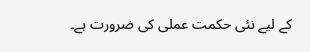کے لیے نئی حکمت عملی کی ضرورت ہے۔